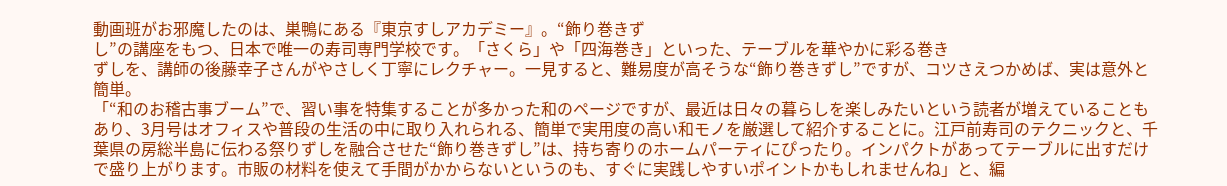動画班がお邪魔したのは、巣鴨にある『東京すしアカデミー』。“飾り巻きず
し”の講座をもつ、日本で唯一の寿司専門学校です。「さくら」や「四海巻き」といった、テーブルを華やかに彩る巻き
ずしを、講師の後藤幸子さんがやさしく丁寧にレクチャー。一見すると、難易度が高そうな“飾り巻きずし”ですが、コツさえつかめば、実は意外と簡単。
「“和のお稽古事ブーム”で、習い事を特集することが多かった和のページですが、最近は日々の暮らしを楽しみたいという読者が増えていることもあり、3月号はオフィスや普段の生活の中に取り入れられる、簡単で実用度の高い和モノを厳選して紹介することに。江戸前寿司のテクニックと、千葉県の房総半島に伝わる祭りずしを融合させた“飾り巻きずし”は、持ち寄りのホームパーティにぴったり。インパクトがあってテーブルに出すだけで盛り上がります。市販の材料を使えて手間がかからないというのも、すぐに実践しやすいポイントかもしれませんね」と、編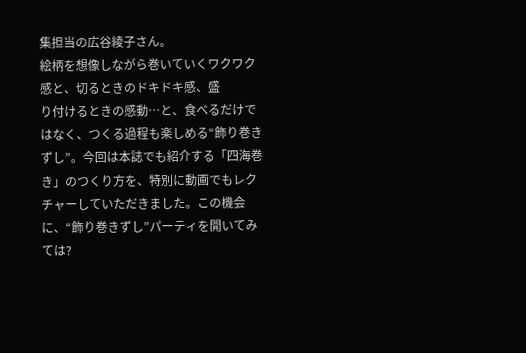集担当の広谷綾子さん。
絵柄を想像しながら巻いていくワクワク感と、切るときのドキドキ感、盛
り付けるときの感動…と、食べるだけではなく、つくる過程も楽しめる“飾り巻きずし”。今回は本誌でも紹介する「四海巻き」のつくり方を、特別に動画でもレクチャーしていただきました。この機会に、“飾り巻きずし”パーティを開いてみては?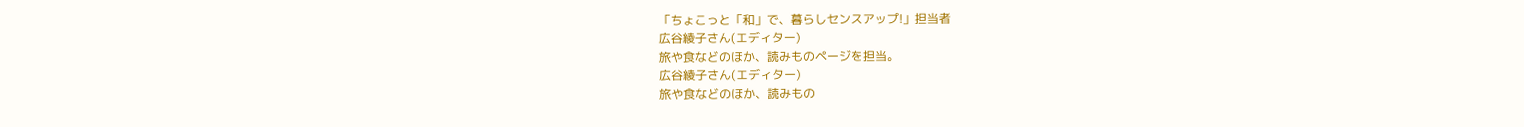「ちょこっと「和」で、暮らしセンスアップ!」担当者
広谷綾子さん(エディター)
旅や食などのほか、読みものページを担当。
広谷綾子さん(エディター)
旅や食などのほか、読みもの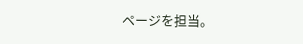ページを担当。